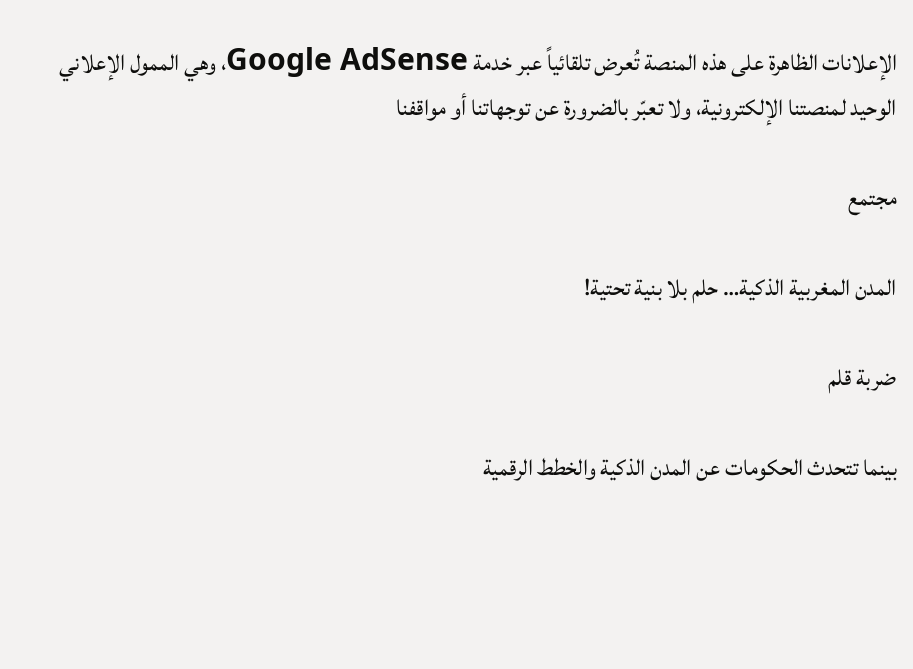الإعلانات الظاهرة على هذه المنصة تُعرض تلقائياً عبر خدمة Google AdSense، وهي الممول الإعلاني الوحيد لمنصتنا الإلكترونية، ولا تعبّر بالضرورة عن توجهاتنا أو مواقفنا

مجتمع

المدن المغربية الذكية… حلم بلا بنية تحتية!

ضربة قلم

بينما تتحدث الحكومات عن المدن الذكية والخطط الرقمية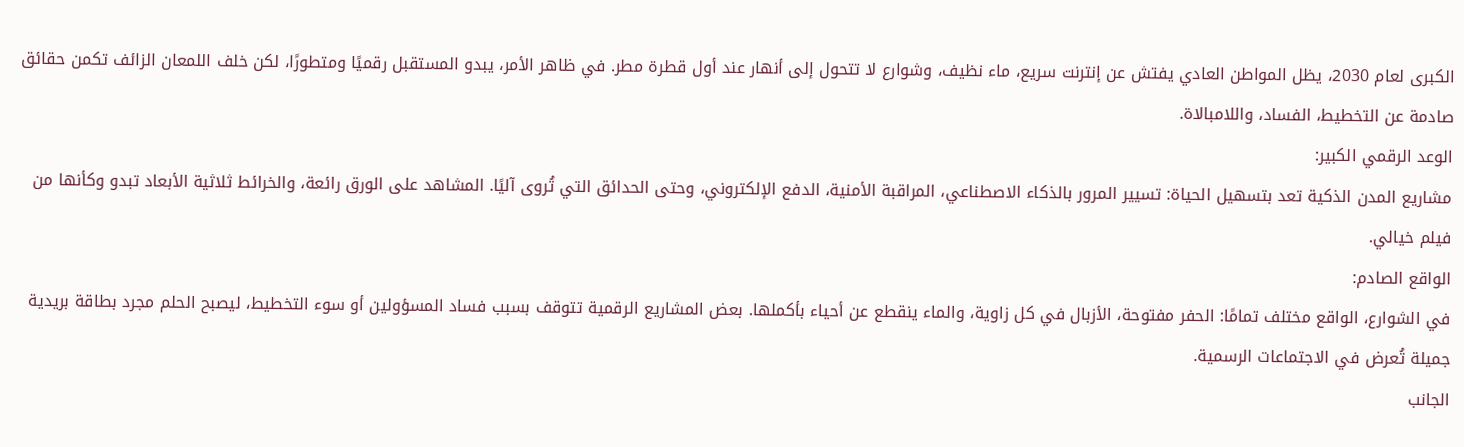الكبرى لعام 2030، يظل المواطن العادي يفتش عن إنترنت سريع، ماء نظيف، وشوارع لا تتحول إلى أنهار عند أول قطرة مطر. في ظاهر الأمر، يبدو المستقبل رقميًا ومتطورًا، لكن خلف اللمعان الزائف تكمن حقائق صادمة عن التخطيط، الفساد، واللامبالاة.
الوعد الرقمي الكبير:
مشاريع المدن الذكية تعد بتسهيل الحياة: تسيير المرور بالذكاء الاصطناعي، المراقبة الأمنية، الدفع الإلكتروني، وحتى الحدائق التي تُروى آليًا. المشاهد على الورق رائعة، والخرائط ثلاثية الأبعاد تبدو وكأنها من فيلم خيالي.
الواقع الصادم:
في الشوارع، الواقع مختلف تمامًا: الحفر مفتوحة، الأزبال في كل زاوية، والماء ينقطع عن أحياء بأكملها. بعض المشاريع الرقمية تتوقف بسبب فساد المسؤولين أو سوء التخطيط، ليصبح الحلم مجرد بطاقة بريدية جميلة تُعرض في الاجتماعات الرسمية.
الجانب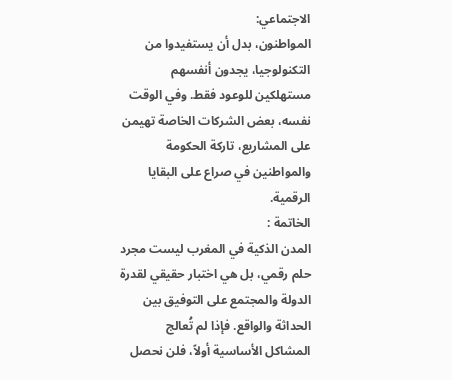الاجتماعي:
المواطنون، بدل أن يستفيدوا من التكنولوجيا، يجدون أنفسهم مستهلكين للوعود فقط. وفي الوقت نفسه، بعض الشركات الخاصة تهيمن على المشاريع، تاركة الحكومة والمواطنين في صراع على البقايا الرقمية.
الخاتمة :
المدن الذكية في المغرب ليست مجرد حلم رقمي، بل هي اختبار حقيقي لقدرة الدولة والمجتمع على التوفيق بين الحداثة والواقع. فإذا لم تُعالج المشاكل الأساسية أولاً، فلن نحصل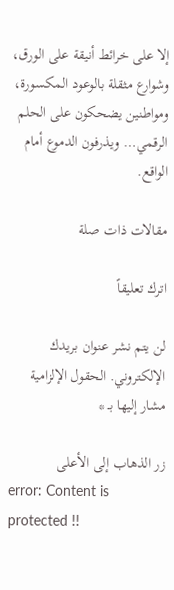إلا على خرائط أنيقة على الورق، وشوارع مثقلة بالوعود المكسورة، ومواطنين يضحكون على الحلم الرقمي… ويذرفون الدموع أمام الواقع.

مقالات ذات صلة

اترك تعليقاً

لن يتم نشر عنوان بريدك الإلكتروني. الحقول الإلزامية مشار إليها بـ *

زر الذهاب إلى الأعلى
error: Content is protected !!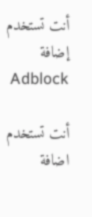أنت تستخدم إضافة Adblock

أنت تستخدم اضافة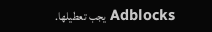Adblocks يجب تعطيلها.